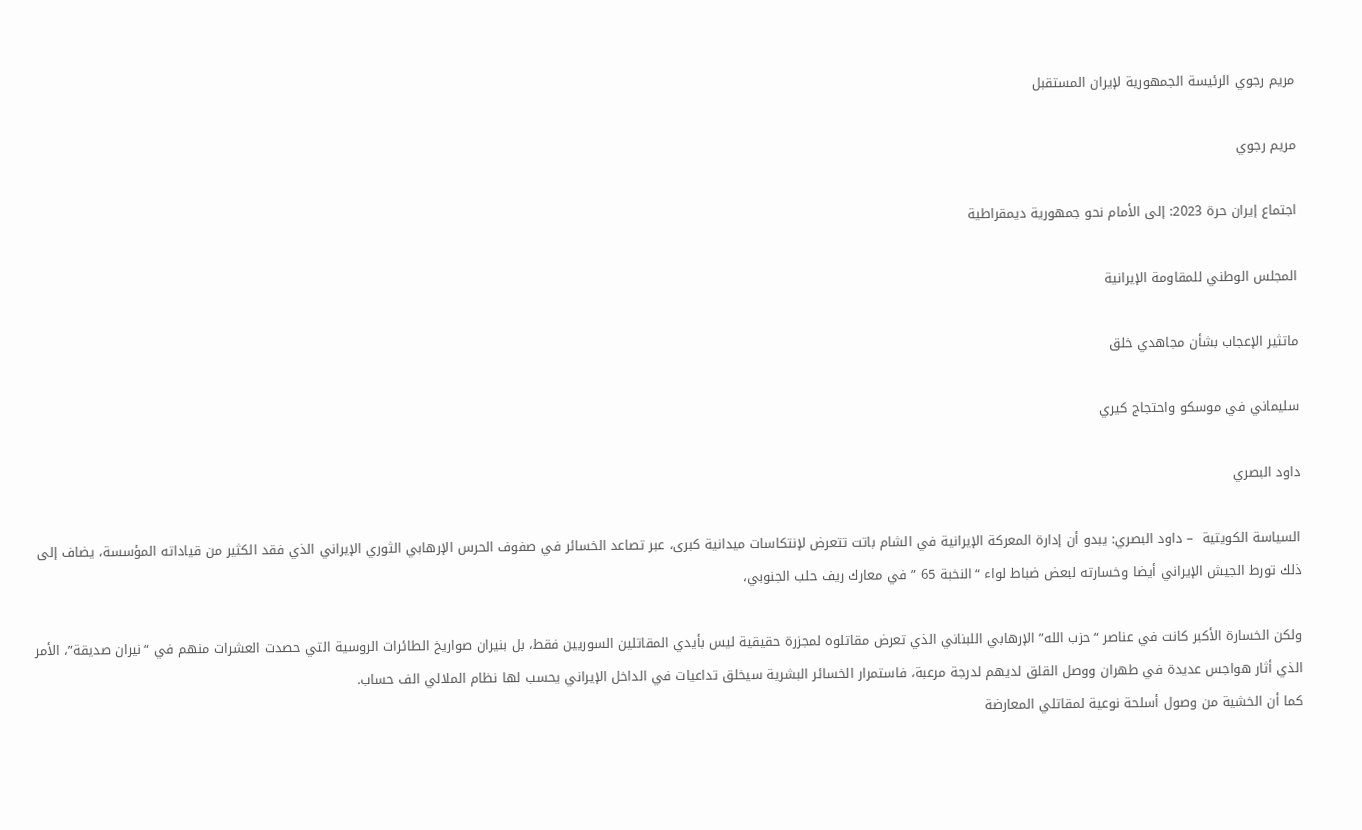مريم رجوي الرئيسة الجمهورية لإيران المستقبل

مريم رجوي

اجتماع إيران حرة 2023: إلى الأمام نحو جمهورية ديمقراطية

المجلس الوطني للمقاومة الإيرانية

ماتثير الإعجاب بشأن مجاهدي خلق

سليماني في موسكو واحتجاج كيري

داود البصري

السياسة الكويتية  – داود البصري: يبدو أن إدارة المعركة الإيرانية في الشام باتت تتعرض لإنتكاسات ميدانية كبرى، عبر تصاعد الخسائر في صفوف الحرس الإرهابي الثوري الإيراني الذي فقد الكثير من قياداته المؤسسة، يضاف إلى ذلك تورط الجيش الإيراني أيضا وخسارته لبعض ضباط لواء “النخبة 65 ” في معارك ريف حلب الجنوبي،

ولكن الخسارة الأكبر كانت في عناصر “حزب الله” الإرهابي اللبناني الذي تعرض مقاتلوه لمجزرة حقيقية ليس بأيدي المقاتلين السوريين فقط، بل بنيران صواريخ الطائرات الروسية التي حصدت العشرات منهم في “نيران صديقة”، الأمر الذي أثار هواجس عديدة في طهران ووصل القلق لديهم لدرجة مرعبة، فاستمرار الخسائر البشرية سيخلق تداعيات في الداخل الإيراني يحسب لها نظام الملالي الف حساب.
كما أن الخشية من وصول أسلحة نوعية لمقاتلي المعارضة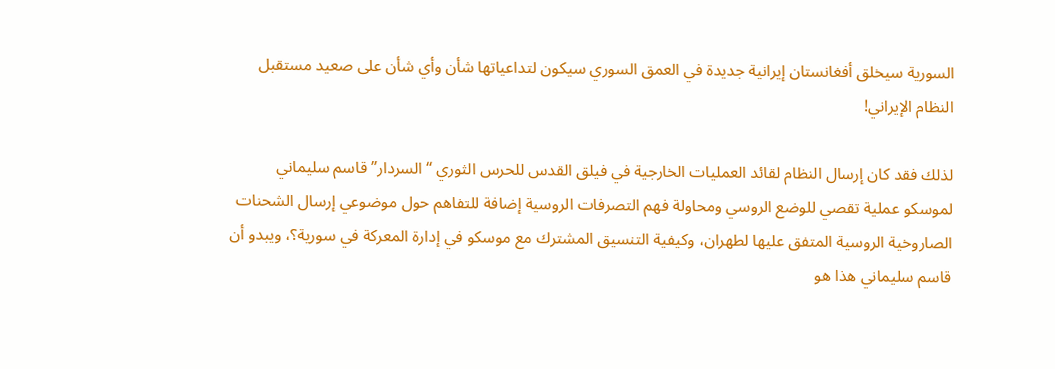السورية سيخلق أفغانستان إيرانية جديدة في العمق السوري سيكون لتداعياتها شأن وأي شأن على صعيد مستقبل النظام الإيراني!

لذلك فقد كان إرسال النظام لقائد العمليات الخارجية في فيلق القدس للحرس الثوري “السردار” قاسم سليماني لموسكو عملية تقصي للوضع الروسي ومحاولة فهم التصرفات الروسية إضافة للتفاهم حول موضوعي إرسال الشحنات الصاروخية الروسية المتفق عليها لطهران، وكيفية التنسيق المشترك مع موسكو في إدارة المعركة في سورية؟، ويبدو أن قاسم سليماني هذا هو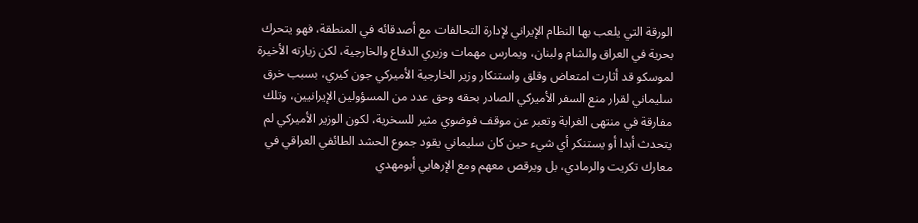الورقة التي يلعب بها النظام الإيراني لإدارة التحالفات مع أصدقائه في المنطقة، فهو يتحرك بحرية في العراق والشام ولبنان، ويمارس مهمات وزيري الدفاع والخارجية، لكن زيارته الأخيرة لموسكو قد أثارت امتعاض وقلق واستنكار وزير الخارجية الأميركي جون كيري، بسبب خرق سليماني لقرار منع السفر الأميركي الصادر بحقه وحق عدد من المسؤولين الإيرانيين، وتلك مفارقة في منتهى الغرابة وتعبر عن موقف فوضوي مثير للسخرية، لكون الوزير الأميركي لم يتحدث أبدا أو يستنكر أي شيء حين كان سليماني يقود جموع الحشد الطائفي العراقي في معارك تكريت والرمادي، بل ويرقص معهم ومع الإرهابي أبومهدي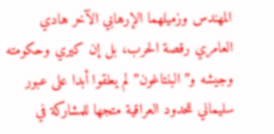المهندس وزميلهما الإرهابي الآخر هادي العامري رقصة الحرب، بل إن كيري وحكومته وجيشه و”البنتاغون” لم يعلقوا أبدا على عبور سليماني للحدود العراقية متجها للمشاركة في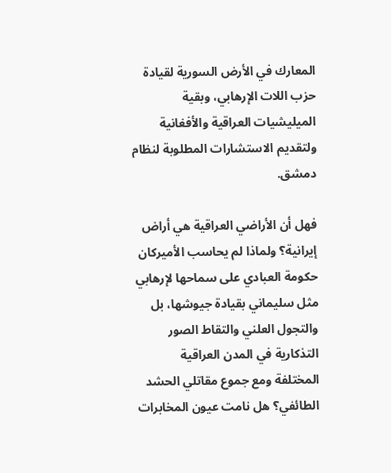المعارك في الأرض السورية لقيادة حزب اللات الإرهابي، وبقية الميليشيات العراقية والأفغانية ولتقديم الاستشارات المطلوبة لنظام دمشق.

فهل أن الأراضي العراقية هي أراض إيرانية؟ ولماذا لم يحاسب الأميركان حكومة العبادي على سماحها لإرهابي مثل سليماني بقيادة جيوشها، بل والتجول العلني والتقاط الصور التذكارية في المدن العراقية المختلفة ومع جموع مقاتلي الحشد الطائفي؟ هل نامت عيون المخابرات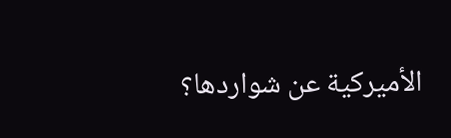الأميركية عن شواردها؟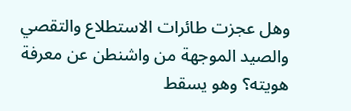وهل عجزت طائرات الاستطلاع والتقصي والصيد الموجهة من واشنطن عن معرفة هويته؟ وهو يسقط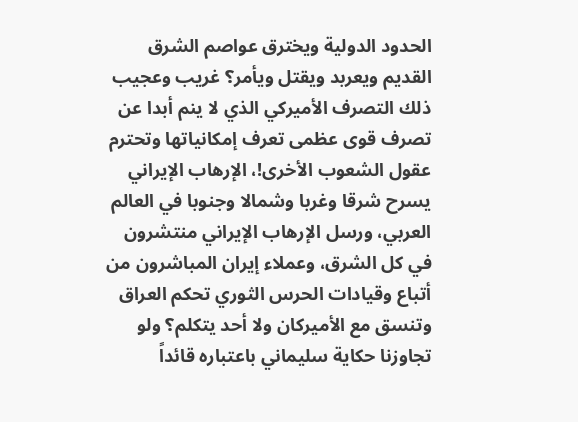الحدود الدولية ويخترق عواصم الشرق القديم ويعربد ويقتل ويأمر؟ غريب وعجيب ذلك التصرف الأميركي الذي لا ينم أبدا عن تصرف قوى عظمى تعرف إمكانياتها وتحترم عقول الشعوب الأخرى!، الإرهاب الإيراني يسرح شرقا وغربا وشمالا وجنوبا في العالم العربي، ورسل الإرهاب الإيراني منتشرون في كل الشرق، وعملاء إيران المباشرون من أتباع وقيادات الحرس الثوري تحكم العراق وتنسق مع الأميركان ولا أحد يتكلم؟ ولو تجاوزنا حكاية سليماني باعتباره قائداً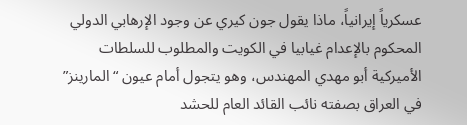عسكرياً إيرانياً، ماذا يقول جون كيري عن وجود الإرهابي الدولي المحكوم بالإعدام غيابيا في الكويت والمطلوب للسلطات الأميركية أبو مهدي المهندس، وهو يتجول أمام عيون “المارينز” في العراق بصفته نائب القائد العام للحشد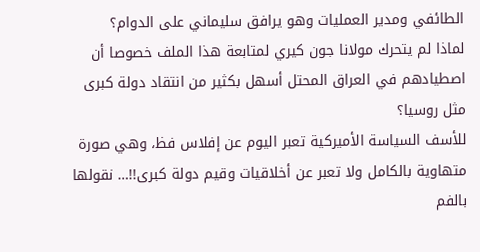الطائفي ومدير العمليات وهو يرافق سليماني على الدوام؟
لماذا لم يتحرك مولانا جون كيري لمتابعة هذا الملف خصوصا أن اصطيادهم في العراق المحتل أسهل بكثير من انتقاد دولة كبرى مثل روسيا؟
للأسف السياسة الأميركية تعبر اليوم عن إفلاس فظ، وهي صورة متهاوية بالكامل ولا تعبر عن أخلاقيات وقيم دولة كبرى!!… نقولها بالفم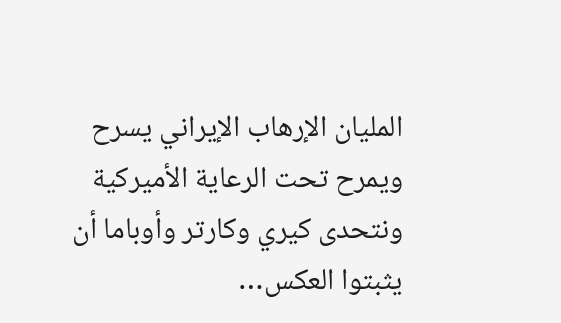المليان الإرهاب الإيراني يسرح ويمرح تحت الرعاية الأميركية ونتحدى كيري وكارتر وأوباما أن يثبتوا العكس…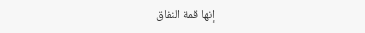إنها قمة النفاق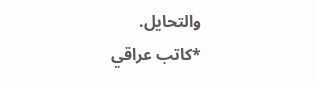والتحايل.
*كاتب عراقي